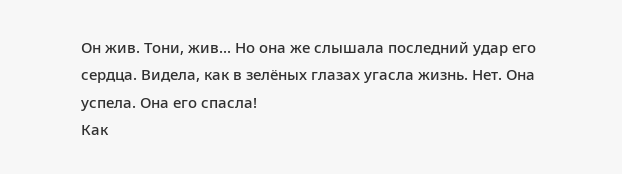Он жив. Тони, жив... Но она же слышала последний удар его сердца. Видела, как в зелёных глазах угасла жизнь. Нет. Она успела. Она его спасла!
Как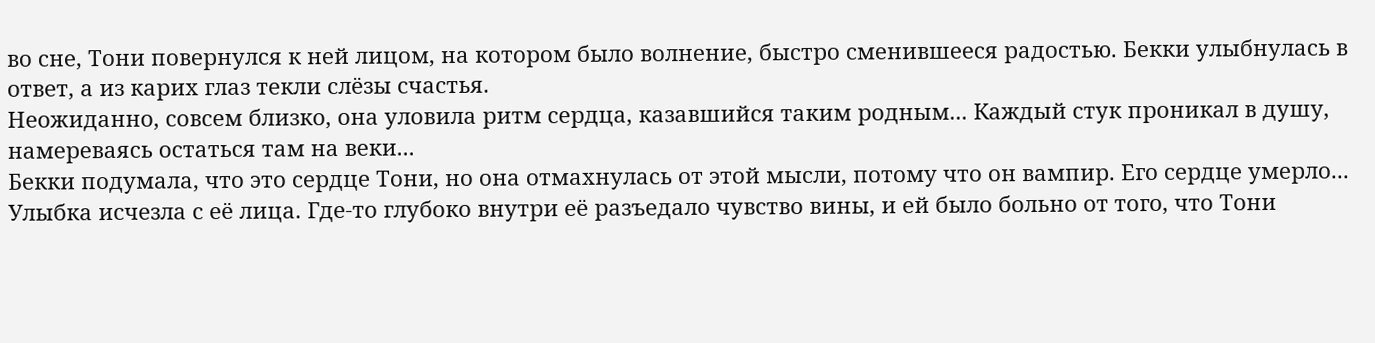во сне, Тони повернулся к ней лицом, на котором было волнение, быстро сменившееся радостью. Бекки улыбнулась в ответ, а из карих глаз текли слёзы счастья.
Неожиданно, совсем близко, она уловила ритм сердца, казавшийся таким родным... Каждый стук проникал в душу, намереваясь остаться там на веки...
Бекки подумала, что это сердце Тони, но она отмахнулась от этой мысли, потому что он вампир. Его сердце умерло...
Улыбка исчезла с её лица. Где-то глубоко внутри её разъедало чувство вины, и ей было больно от того, что Тони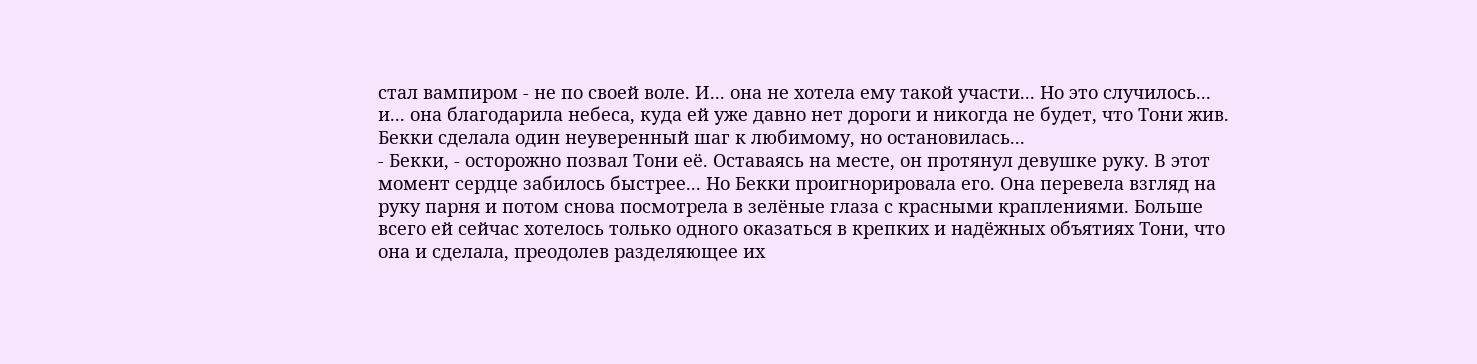стал вампиром - не по своей воле. И... она не хотела ему такой участи... Но это случилось... и... она благодарила небеса, куда ей уже давно нет дороги и никогда не будет, что Тони жив.
Бекки сделала один неуверенный шаг к любимому, но остановилась...
- Бекки, - осторожно позвал Тони её. Оставаясь на месте, он протянул девушке руку. В этот момент сердце забилось быстрее... Но Бекки проигнорировала его. Она перевела взгляд на руку парня и потом снова посмотрела в зелёные глаза с красными краплениями. Больше всего ей сейчас хотелось только одного оказаться в крепких и надёжных объятиях Тони, что она и сделала, преодолев разделяющее их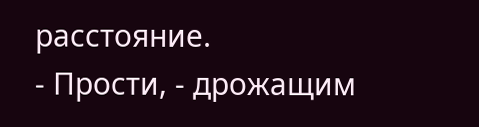расстояние.
- Прости, - дрожащим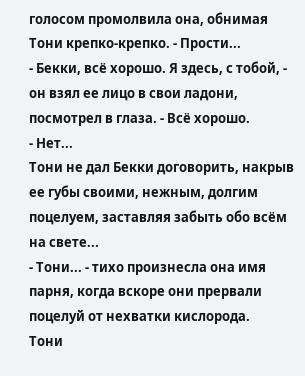голосом промолвила она, обнимая Тони крепко-крепко. - Прости...
- Бекки, всё хорошо. Я здесь, с тобой, - он взял ее лицо в свои ладони, посмотрел в глаза. - Всё хорошо.
- Нет...
Тони не дал Бекки договорить, накрыв ее губы своими, нежным, долгим поцелуем, заставляя забыть обо всём на свете...
- Тони... - тихо произнесла она имя парня, когда вскоре они прервали поцелуй от нехватки кислорода.
Тони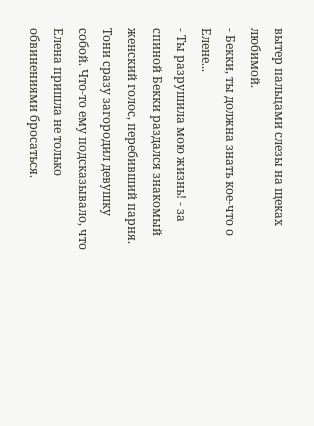вытер пальцами слезы на щеках любимой.
- Бекки, ты должна знать кое-что о Елене...
- Ты разрушила мою жизнь! - за спиной Бекки раздался знакомый женский голос, перебивший парня.
Тони сразу загородил девушку собой. Что-то ему подсказывало, что Елена пришла не только обвинениями бросаться.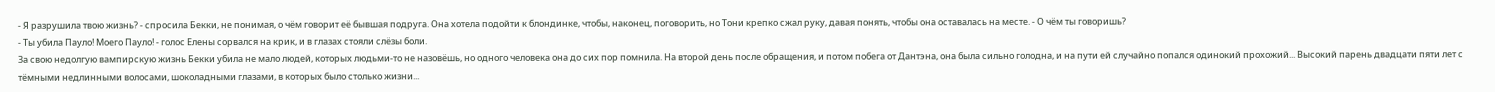- Я разрушила твою жизнь? - спросила Бекки, не понимая, о чём говорит её бывшая подруга. Она хотела подойти к блондинке, чтобы, наконец, поговорить, но Тони крепко сжал руку, давая понять, чтобы она оставалась на месте. - О чём ты говоришь?
- Ты убила Пауло! Моего Пауло! - голос Елены сорвался на крик, и в глазах стояли слёзы боли.
За свою недолгую вампирскую жизнь Бекки убила не мало людей, которых людьми-то не назовёшь, но одного человека она до сих пор помнила. На второй день после обращения, и потом побега от Дантэна, она была сильно голодна, и на пути ей случайно попался одинокий прохожий... Высокий парень двадцати пяти лет с тёмными недлинными волосами, шоколадными глазами, в которых было столько жизни...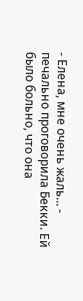- Елена, мне очень жаль... - печально проговорила Бекки. Ей было больно, что она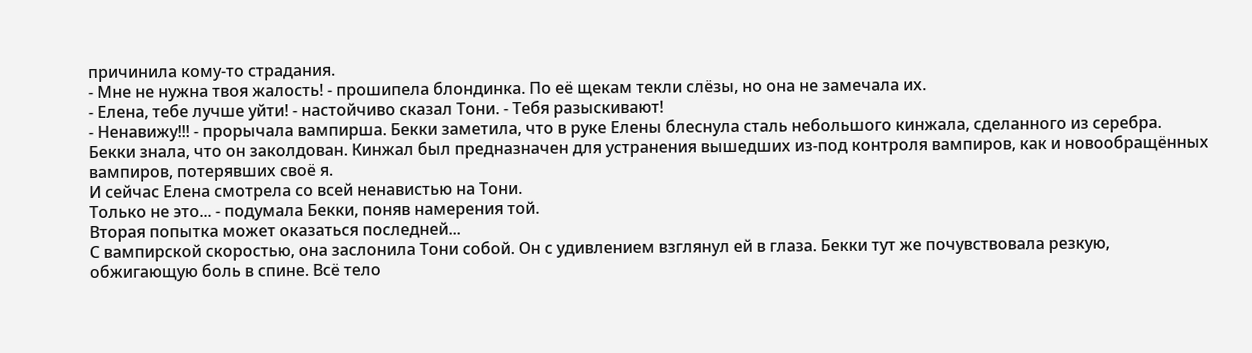причинила кому-то страдания.
- Мне не нужна твоя жалость! - прошипела блондинка. По её щекам текли слёзы, но она не замечала их.
- Елена, тебе лучше уйти! - настойчиво сказал Тони. - Тебя разыскивают!
- Ненавижу!!! - прорычала вампирша. Бекки заметила, что в руке Елены блеснула сталь небольшого кинжала, сделанного из серебра. Бекки знала, что он заколдован. Кинжал был предназначен для устранения вышедших из-под контроля вампиров, как и новообращённых вампиров, потерявших своё я.
И сейчас Елена смотрела со всей ненавистью на Тони.
Только не это... - подумала Бекки, поняв намерения той.
Вторая попытка может оказаться последней...
С вампирской скоростью, она заслонила Тони собой. Он с удивлением взглянул ей в глаза. Бекки тут же почувствовала резкую, обжигающую боль в спине. Всё тело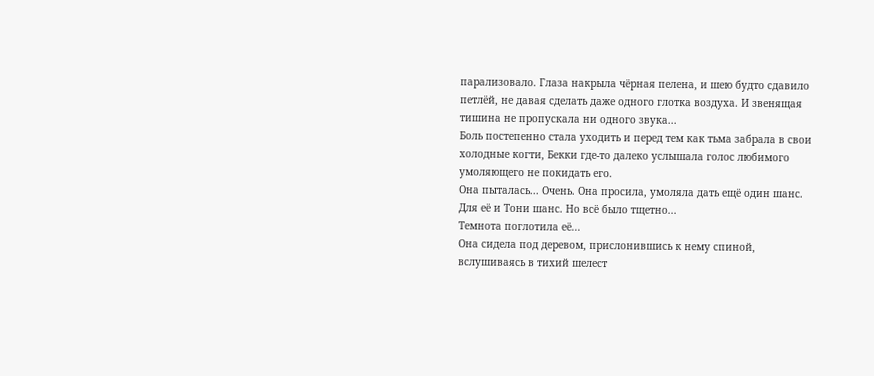парализовало. Глаза накрыла чёрная пелена, и шею будто сдавило петлёй, не давая сделать даже одного глотка воздуха. И звенящая тишина не пропускала ни одного звука...
Боль постепенно стала уходить и перед тем как тьма забрала в свои холодные когти, Бекки где-то далеко услышала голос любимого умоляющего не покидать его.
Она пыталась... Очень. Она просила, умоляла дать ещё один шанс. Для её и Тони шанс. Но всё было тщетно...
Темнота поглотила её...
Она сидела под деревом, прислонившись к нему спиной, вслушиваясь в тихий шелест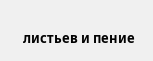листьев и пение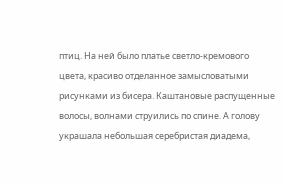птиц. На ней было платье светло-кремового цвета, красиво отделанное замысловатыми рисунками из бисера. Каштановые распущенные волосы, волнами струились по спине. А голову украшала небольшая серебристая диадема,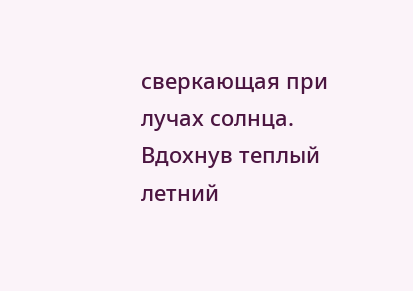сверкающая при лучах солнца.
Вдохнув теплый летний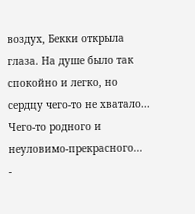воздух, Бекки открыла глаза. На душе было так спокойно и легко, но сердцу чего-то не хватало... Чего-то родного и неуловимо-прекрасного...
-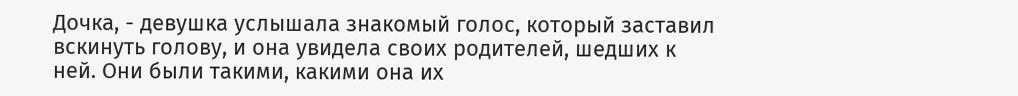Дочка, - девушка услышала знакомый голос, который заставил вскинуть голову, и она увидела своих родителей, шедших к ней. Они были такими, какими она их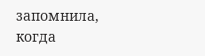запомнила, когда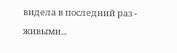видела в последний раз - живыми...